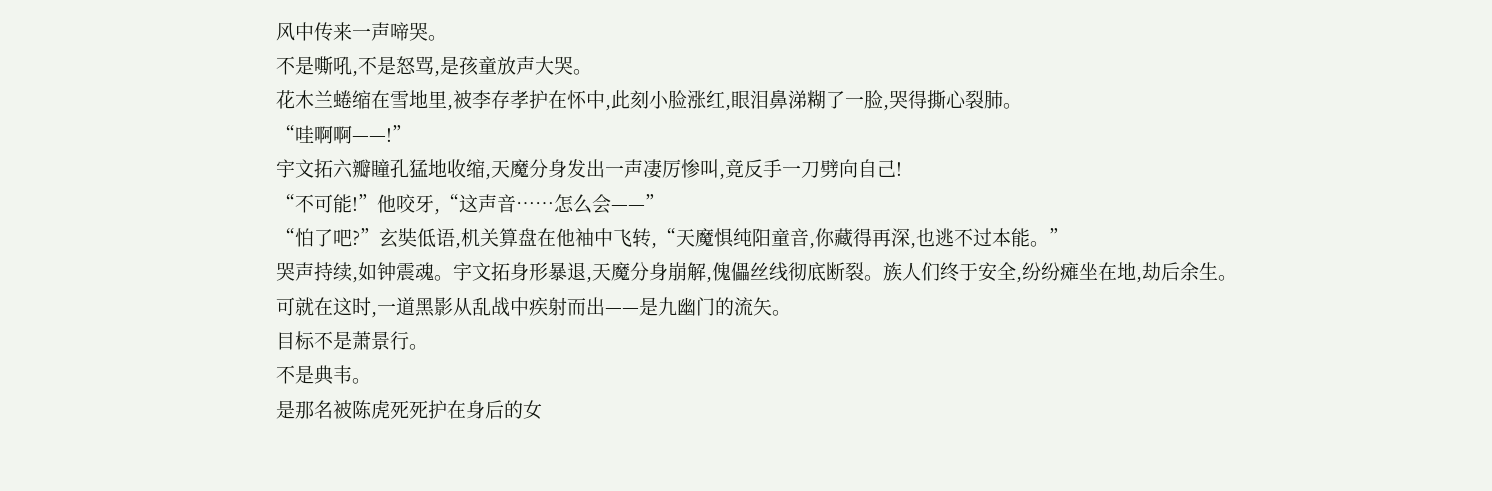风中传来一声啼哭。
不是嘶吼,不是怒骂,是孩童放声大哭。
花木兰蜷缩在雪地里,被李存孝护在怀中,此刻小脸涨红,眼泪鼻涕糊了一脸,哭得撕心裂肺。
“哇啊啊——!”
宇文拓六瓣瞳孔猛地收缩,天魔分身发出一声凄厉惨叫,竟反手一刀劈向自己!
“不可能!”他咬牙,“这声音……怎么会——”
“怕了吧?”玄奘低语,机关算盘在他袖中飞转,“天魔惧纯阳童音,你藏得再深,也逃不过本能。”
哭声持续,如钟震魂。宇文拓身形暴退,天魔分身崩解,傀儡丝线彻底断裂。族人们终于安全,纷纷瘫坐在地,劫后余生。
可就在这时,一道黑影从乱战中疾射而出——是九幽门的流矢。
目标不是萧景行。
不是典韦。
是那名被陈虎死死护在身后的女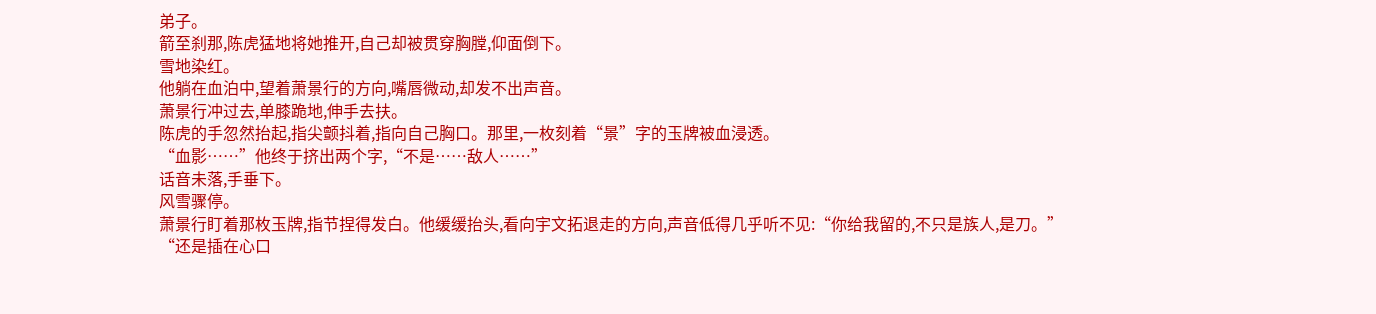弟子。
箭至刹那,陈虎猛地将她推开,自己却被贯穿胸膛,仰面倒下。
雪地染红。
他躺在血泊中,望着萧景行的方向,嘴唇微动,却发不出声音。
萧景行冲过去,单膝跪地,伸手去扶。
陈虎的手忽然抬起,指尖颤抖着,指向自己胸口。那里,一枚刻着“景”字的玉牌被血浸透。
“血影……”他终于挤出两个字,“不是……敌人……”
话音未落,手垂下。
风雪骤停。
萧景行盯着那枚玉牌,指节捏得发白。他缓缓抬头,看向宇文拓退走的方向,声音低得几乎听不见:“你给我留的,不只是族人,是刀。”
“还是插在心口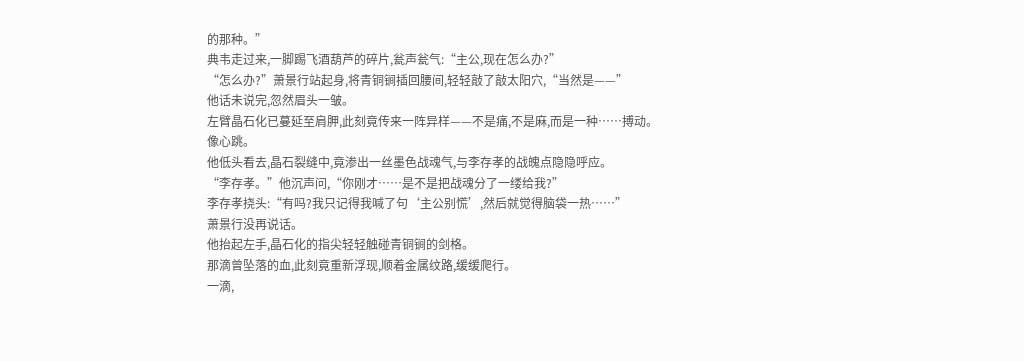的那种。”
典韦走过来,一脚踢飞酒葫芦的碎片,瓮声瓮气:“主公,现在怎么办?”
“怎么办?”萧景行站起身,将青铜锏插回腰间,轻轻敲了敲太阳穴,“当然是——”
他话未说完,忽然眉头一皱。
左臂晶石化已蔓延至肩胛,此刻竟传来一阵异样——不是痛,不是麻,而是一种……搏动。
像心跳。
他低头看去,晶石裂缝中,竟渗出一丝墨色战魂气,与李存孝的战魄点隐隐呼应。
“李存孝。”他沉声问,“你刚才……是不是把战魂分了一缕给我?”
李存孝挠头:“有吗?我只记得我喊了句‘主公别慌’,然后就觉得脑袋一热……”
萧景行没再说话。
他抬起左手,晶石化的指尖轻轻触碰青铜锏的剑格。
那滴曾坠落的血,此刻竟重新浮现,顺着金属纹路,缓缓爬行。
一滴,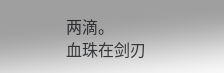两滴。
血珠在剑刃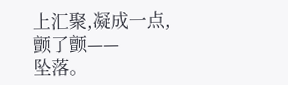上汇聚,凝成一点,颤了颤——
坠落。